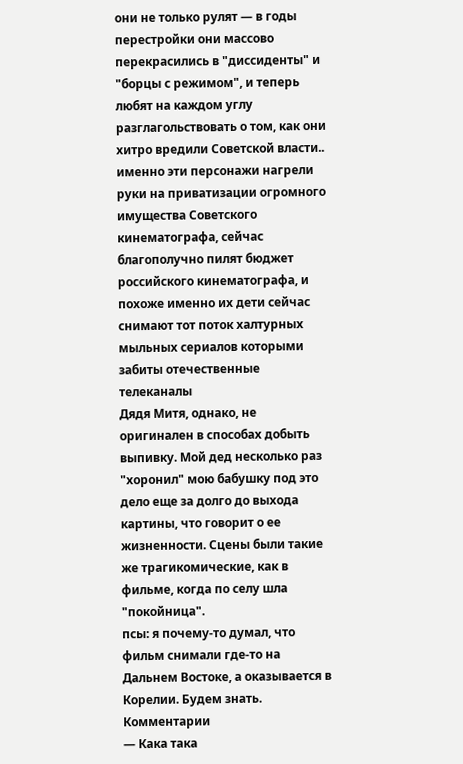они не только рулят — в годы перестройки они массово перекрасились в "диссиденты" и "борцы с режимом", и теперь любят на каждом углу разглагольствовать о том, как они хитро вредили Советской власти.. именно эти персонажи нагрели руки на приватизации огромного имущества Советского кинематографа, сейчас благополучно пилят бюджет российского кинематографа, и похоже именно их дети сейчас снимают тот поток халтурных мыльных сериалов которыми забиты отечественные телеканалы
Дядя Митя, однако, не оригинален в способах добыть выпивку. Мой дед несколько раз "хоронил" мою бабушку под это дело еще за долго до выхода картины, что говорит о ее жизненности. Сцены были такие же трагикомические, как в фильме, когда по селу шла "покойница".
псы: я почему-то думал, что фильм снимали где-то на Дальнем Востоке, а оказывается в Корелии. Будем знать.
Комментарии
— Кака така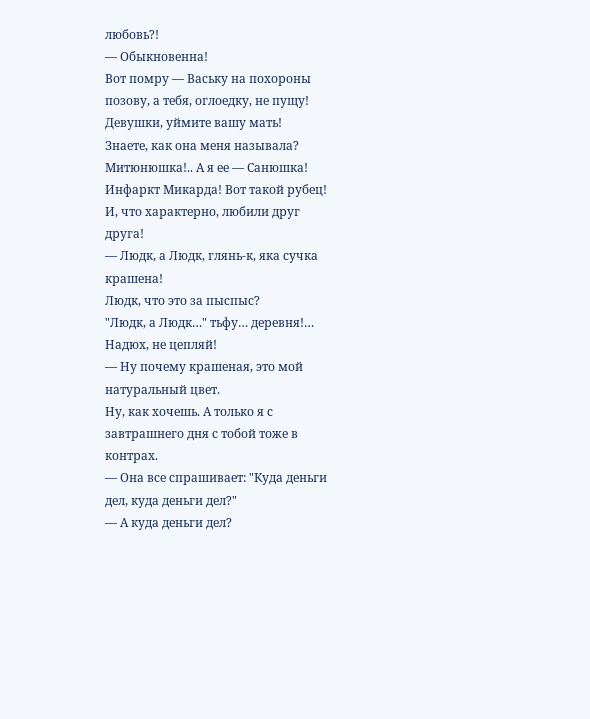любовь?!
— Обыкновенна!
Вот помру — Ваську на похороны позову, а тебя, оглоедку, не пущу!
Девушки, уймите вашу мать!
Знаете, как она меня называла? Митюнюшка!.. А я ее — Санюшка!
Инфаркт Микарда! Вот такой рубец!
И, что характерно, любили друг друга!
— Людк, а Людк, глянь-к, яка сучка крашена!
Людк, что это за пыспыс?
"Людк, а Людк…" тьфу… деревня!…
Надюх, не цепляй!
— Ну почему крашеная, это мой натуральный цвет.
Ну, как хочешь. А только я с завтрашнего дня с тобой тоже в контрах.
— Она все спрашивает: "Куда деньги дел, куда деньги дел?"
— А куда деньги дел?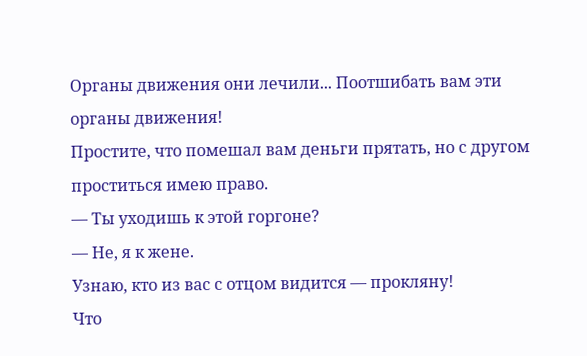Органы движения они лечили... Поотшибать вам эти органы движения!
Простите, что помешал вам деньги прятать, но с другом проститься имею право.
— Ты уходишь к этой горгоне?
— Не, я к жене.
Узнаю, кто из вас с отцом видится — прокляну!
Что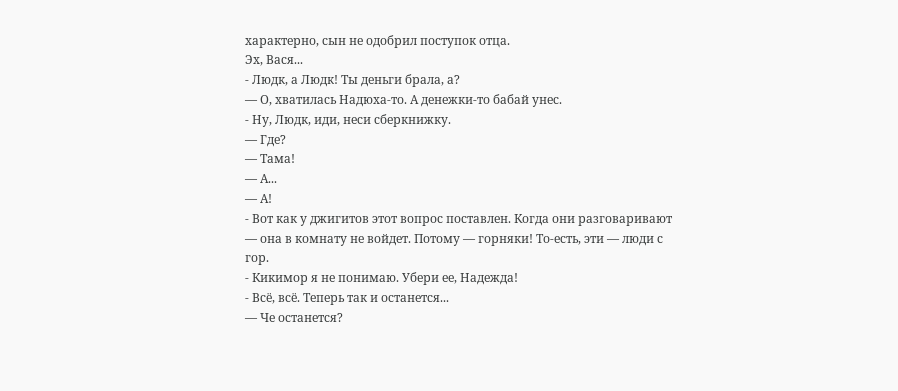характерно, сын не одобрил поступок отца.
Эх, Вася...
- Людк, а Людк! Ты деньги брала, а?
— О, хватилась Надюха-то. А денежки-то бабай унес.
- Ну, Людк, иди, неси сберкнижку.
— Где?
— Тама!
— А...
— А!
- Вот как у джигитов этот вопрос поставлен. Когда они разговаривают — она в комнату не войдет. Потому — горняки! То-есть, эти — люди с гор.
- Кикимор я не понимаю. Убери ее, Надежда!
- Всё, всё. Теперь так и останется...
— Че останется?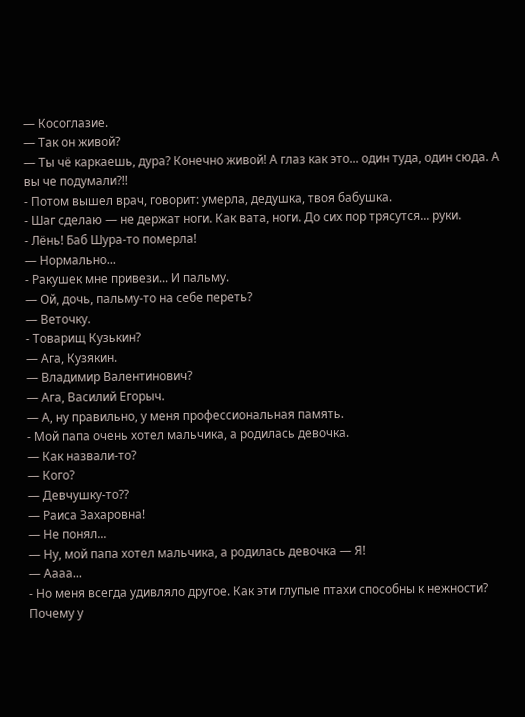— Косоглазие.
— Так он живой?
— Ты чё каркаешь, дура? Конечно живой! А глаз как это... один туда, один сюда. А вы че подумали?!!
- Потом вышел врач, говорит: умерла, дедушка, твоя бабушка.
- Шаг сделаю — не держат ноги. Как вата, ноги. До сих пор трясутся... руки.
- Лёнь! Баб Шура-то померла!
— Нормально...
- Ракушек мне привези... И пальму.
— Ой, дочь, пальму-то на себе переть?
— Веточку.
- Товарищ Кузькин?
— Ага, Кузякин.
— Владимир Валентинович?
— Ага, Василий Егорыч.
— А, ну правильно, у меня профессиональная память.
- Мой папа очень хотел мальчика, а родилась девочка.
— Как назвали-то?
— Кого?
— Девчушку-то??
— Раиса Захаровна!
— Не понял...
— Ну, мой папа хотел мальчика, а родилась девочка — Я!
— Аааа...
- Но меня всегда удивляло другое. Как эти глупые птахи способны к нежности? Почему у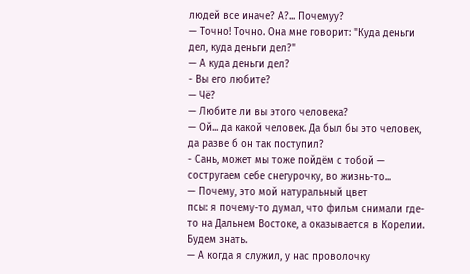людей все иначе? А?... Почемуу?
— Точно! Точно. Она мне говорит: "Куда деньги дел, куда деньги дел?"
— А куда деньги дел?
- Вы его любите?
— Чё?
— Любите ли вы этого человека?
— Ой... да какой человек. Да был бы это человек, да разве б он так поступил?
- Сань, может мы тоже пойдём с тобой — состругаем себе снегурочку, во жизнь-то...
— Почему, это мой натуральный цвет
псы: я почему-то думал, что фильм снимали где-то на Дальнем Востоке, а оказывается в Корелии. Будем знать.
— А когда я служил, у нас проволочку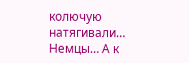колючую натягивали… Немцы… А к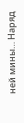ней мины… Наряд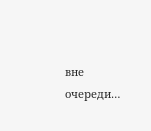вне очереди…